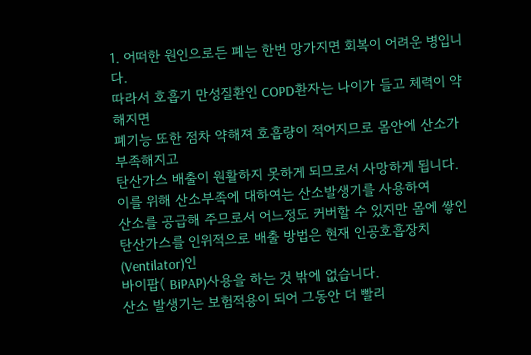1. 어떠한 원인으로든 폐는 한번 망가지면 회복이 어려운 병입니다.
따라서 호흡기 만성질환인 COPD환자는 나이가 들고 체력이 약해지면
폐기능 또한 점차 약해져 호흡량이 적어지므로 몸안에 산소가 부족해지고
탄산가스 배출이 원활하지 못하게 되므로서 사망하게 됩니다.
이를 위해 산소부족에 대하여는 산소발생기를 사용하여
산소를 공급해 주므로서 어느정도 커버할 수 있지만 몸에 쌓인
탄산가스를 인위적으로 배출 방법은 현재 인공호흡장치(Ventilator)인
바이팝( BiPAP)사용을 하는 것 밖에 없습니다.
산소 발생기는 보험적용이 되어 그동안 더 빨리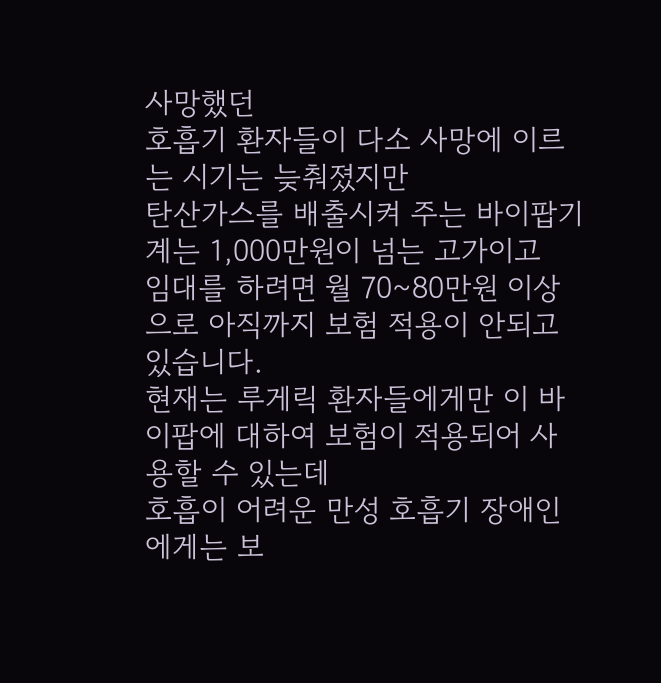사망했던
호흡기 환자들이 다소 사망에 이르는 시기는 늦춰졌지만
탄산가스를 배출시켜 주는 바이팝기계는 1,000만원이 넘는 고가이고
임대를 하려면 월 70~80만원 이상으로 아직까지 보험 적용이 안되고 있습니다.
현재는 루게릭 환자들에게만 이 바이팝에 대하여 보험이 적용되어 사용할 수 있는데
호흡이 어려운 만성 호흡기 장애인에게는 보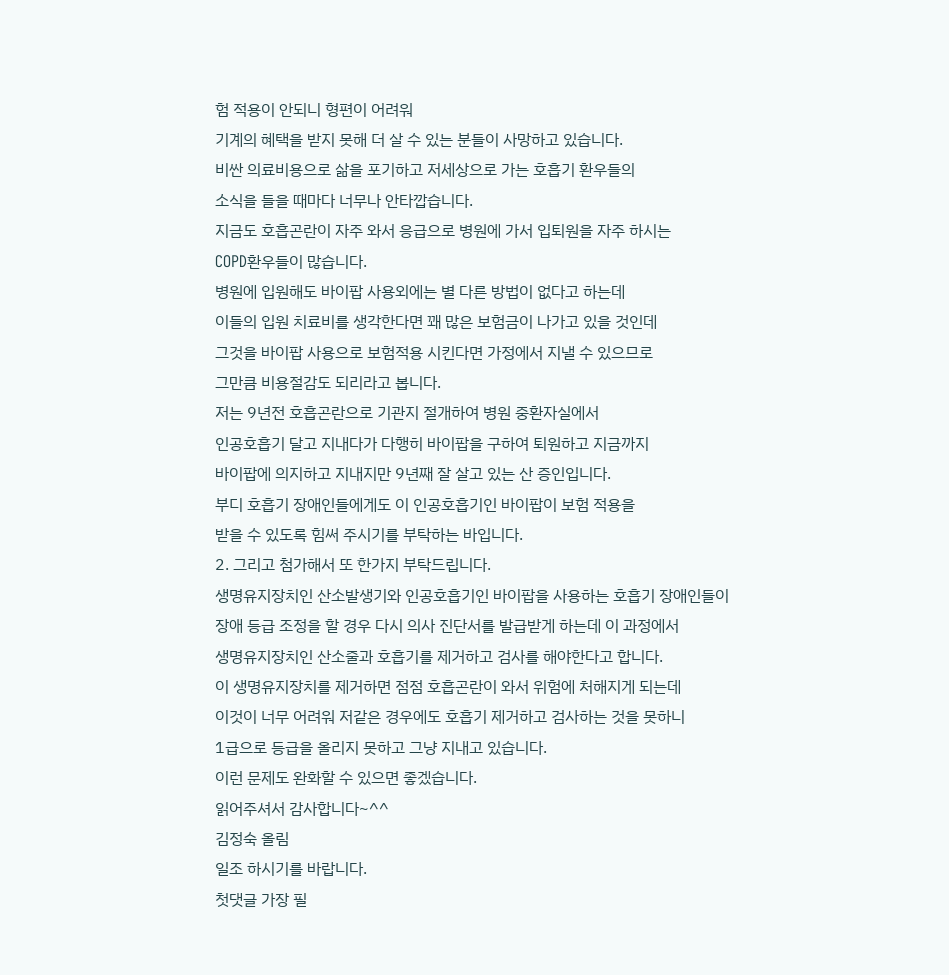험 적용이 안되니 형편이 어려워
기계의 혜택을 받지 못해 더 살 수 있는 분들이 사망하고 있습니다.
비싼 의료비용으로 삶을 포기하고 저세상으로 가는 호흡기 환우들의
소식을 들을 때마다 너무나 안타깝습니다.
지금도 호흡곤란이 자주 와서 응급으로 병원에 가서 입퇴원을 자주 하시는
COPD환우들이 많습니다.
병원에 입원해도 바이팝 사용외에는 별 다른 방법이 없다고 하는데
이들의 입원 치료비를 생각한다면 꽤 많은 보험금이 나가고 있을 것인데
그것을 바이팝 사용으로 보험적용 시킨다면 가정에서 지낼 수 있으므로
그만큼 비용절감도 되리라고 봅니다.
저는 9년전 호흡곤란으로 기관지 절개하여 병원 중환자실에서
인공호흡기 달고 지내다가 다행히 바이팝을 구하여 퇴원하고 지금까지
바이팝에 의지하고 지내지만 9년째 잘 살고 있는 산 증인입니다.
부디 호흡기 장애인들에게도 이 인공호흡기인 바이팝이 보험 적용을
받을 수 있도록 힘써 주시기를 부탁하는 바입니다.
2. 그리고 첨가해서 또 한가지 부탁드립니다.
생명유지장치인 산소발생기와 인공호흡기인 바이팝을 사용하는 호흡기 장애인들이
장애 등급 조정을 할 경우 다시 의사 진단서를 발급받게 하는데 이 과정에서
생명유지장치인 산소줄과 호흡기를 제거하고 검사를 해야한다고 합니다.
이 생명유지장치를 제거하면 점점 호흡곤란이 와서 위험에 처해지게 되는데
이것이 너무 어려워 저같은 경우에도 호흡기 제거하고 검사하는 것을 못하니
1급으로 등급을 올리지 못하고 그냥 지내고 있습니다.
이런 문제도 완화할 수 있으면 좋겠습니다.
읽어주셔서 감사합니다~^^
김정숙 올림
일조 하시기를 바랍니다.
첫댓글 가장 필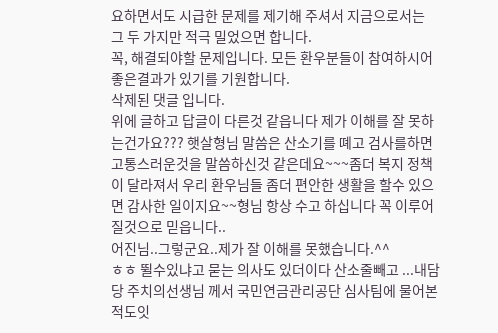요하면서도 시급한 문제를 제기해 주셔서 지금으로서는 그 두 가지만 적극 밀었으면 합니다.
꼭, 해결되야할 문제입니다. 모든 환우분들이 참여하시어 좋은결과가 있기를 기원합니다.
삭제된 댓글 입니다.
위에 글하고 답글이 다른것 같읍니다 제가 이해를 잘 못하는건가요??? 햇살형님 말씀은 산소기를 뗴고 검사를하면 고통스러운것을 말씀하신것 같은데요~~~좀더 복지 정책이 달라져서 우리 환우님들 좀더 편안한 생활을 할수 있으면 감사한 일이지요~~형님 항상 수고 하십니다 꼭 이루어 질것으로 믿읍니다..
어진님..그렇군요..제가 잘 이해를 못했습니다.^^
ㅎㅎ 뛸수있냐고 묻는 의사도 있더이다 산소줄빼고 ...내담당 주치의선생님 께서 국민연금관리공단 심사팀에 물어본적도잇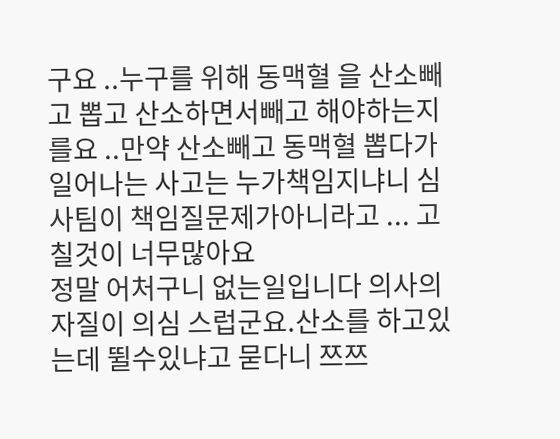구요 ..누구를 위해 동맥혈 을 산소빼고 뽑고 산소하면서빼고 해야하는지를요 ..만약 산소빼고 동맥혈 뽑다가 일어나는 사고는 누가책임지냐니 심사팀이 책임질문제가아니라고 ... 고칠것이 너무많아요
정말 어처구니 없는일입니다 의사의 자질이 의심 스럽군요.산소를 하고있는데 뛸수있냐고 묻다니 쯔쯔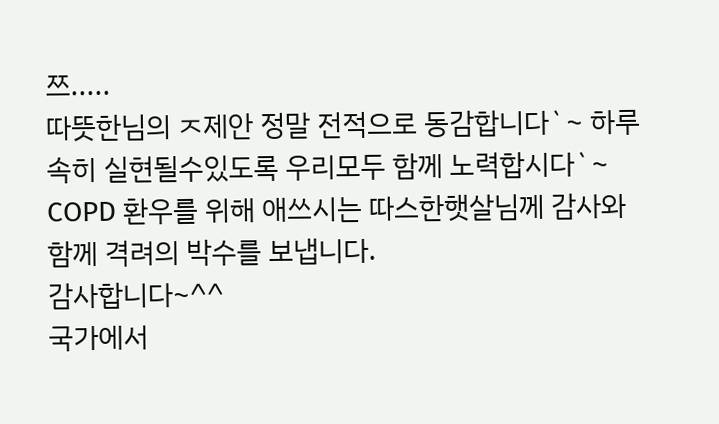쯔.....
따뜻한님의 ㅈ제안 정말 전적으로 동감합니다`~ 하루속히 실현될수있도록 우리모두 함께 노력합시다`~
COPD 환우를 위해 애쓰시는 따스한햇살님께 감사와 함께 격려의 박수를 보냅니다.
감사합니다~^^
국가에서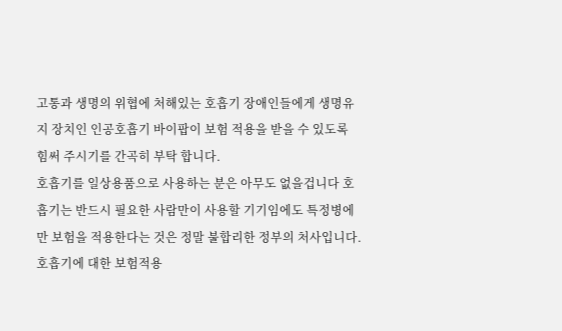고통과 생명의 위협에 처해있는 호흡기 장애인들에게 생명유지 장치인 인공호흡기 바이팝이 보험 적용을 받을 수 있도록 힘써 주시기를 간곡히 부탁 합니다.
호흡기를 일상용품으로 사용하는 분은 아무도 없을겁니다 호흡기는 반드시 필요한 사람만이 사용할 기기임에도 특정병에만 보험을 적용한다는 것은 정말 불합리한 정부의 처사입니다. 호흡기에 대한 보험적용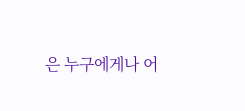은 누구에게나 어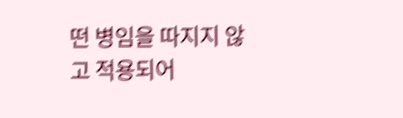떤 병임을 따지지 않고 적용되어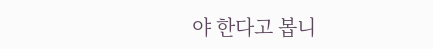야 한다고 봅니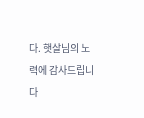다. 햇살님의 노력에 감사드립니다